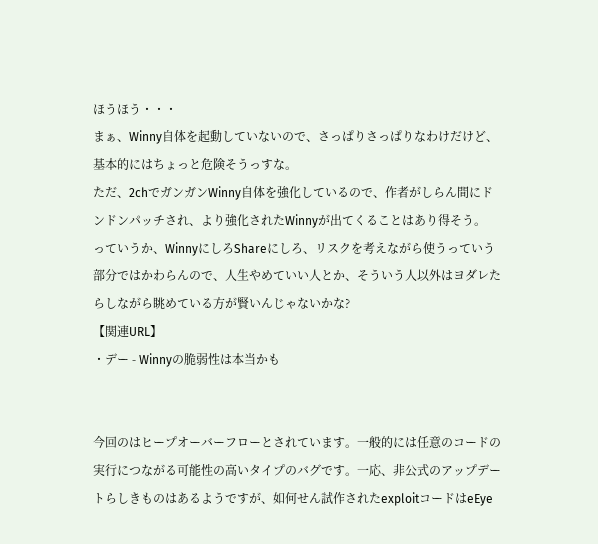ほうほう・・・
まぁ、Winny自体を起動していないので、さっぱりさっぱりなわけだけど、基本的にはちょっと危険そうっすな。
ただ、2chでガンガンWinny自体を強化しているので、作者がしらん間にドンドンパッチされ、より強化されたWinnyが出てくることはあり得そう。
っていうか、WinnyにしろShareにしろ、リスクを考えながら使うっていう部分ではかわらんので、人生やめていい人とか、そういう人以外はヨダレたらしながら眺めている方が賢いんじゃないかな?
【関連URL】
・デー - Winnyの脆弱性は本当かも


今回のはヒープオーバーフローとされています。一般的には任意のコードの実行につながる可能性の高いタイプのバグです。一応、非公式のアップデートらしきものはあるようですが、如何せん試作されたexploitコードはeEye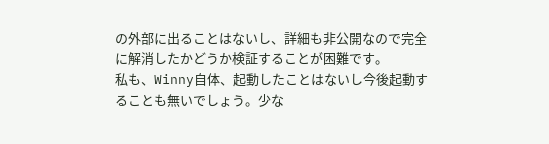の外部に出ることはないし、詳細も非公開なので完全に解消したかどうか検証することが困難です。
私も、Winny自体、起動したことはないし今後起動することも無いでしょう。少な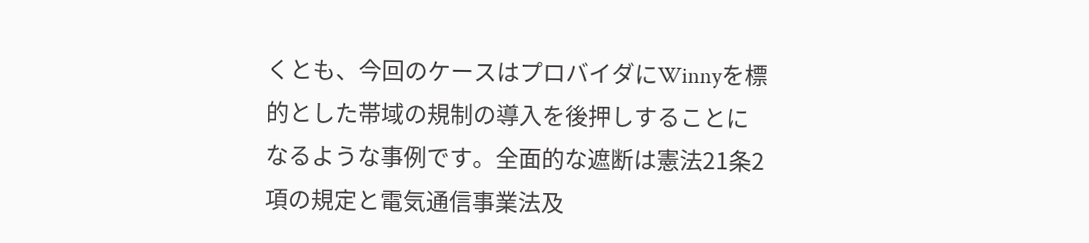くとも、今回のケースはプロバイダにWinnyを標的とした帯域の規制の導入を後押しすることになるような事例です。全面的な遮断は憲法21条2項の規定と電気通信事業法及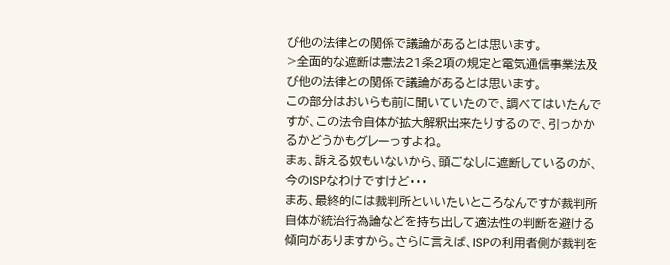び他の法律との関係で議論があるとは思います。
>全面的な遮断は憲法21条2項の規定と電気通信事業法及び他の法律との関係で議論があるとは思います。
この部分はおいらも前に聞いていたので、調べてはいたんですが、この法令自体が拡大解釈出来たりするので、引っかかるかどうかもグレーっすよね。
まぁ、訴える奴もいないから、頭ごなしに遮断しているのが、今のISPなわけですけど・・・
まあ、最終的には裁判所といいたいところなんですが裁判所自体が統治行為論などを持ち出して適法性の判断を避ける傾向がありますから。さらに言えば、ISPの利用者側が裁判を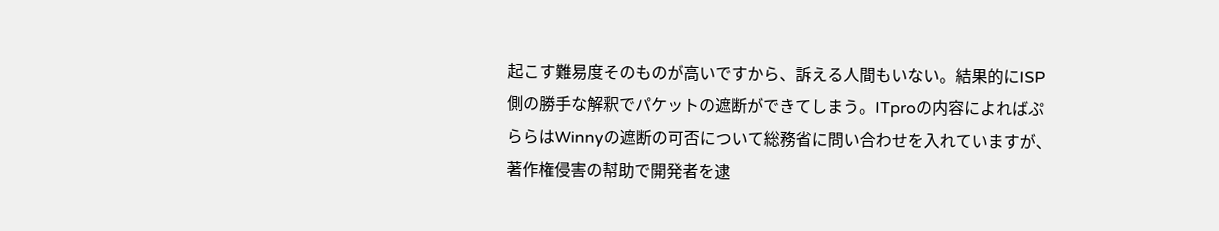起こす難易度そのものが高いですから、訴える人間もいない。結果的にISP側の勝手な解釈でパケットの遮断ができてしまう。ITproの内容によればぷららはWinnyの遮断の可否について総務省に問い合わせを入れていますが、著作権侵害の幇助で開発者を逮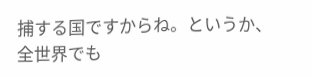捕する国ですからね。というか、全世界でも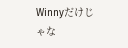Winnyだけじゃな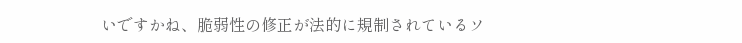いですかね、脆弱性の修正が法的に規制されているソ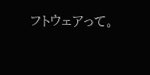フトウェアって。